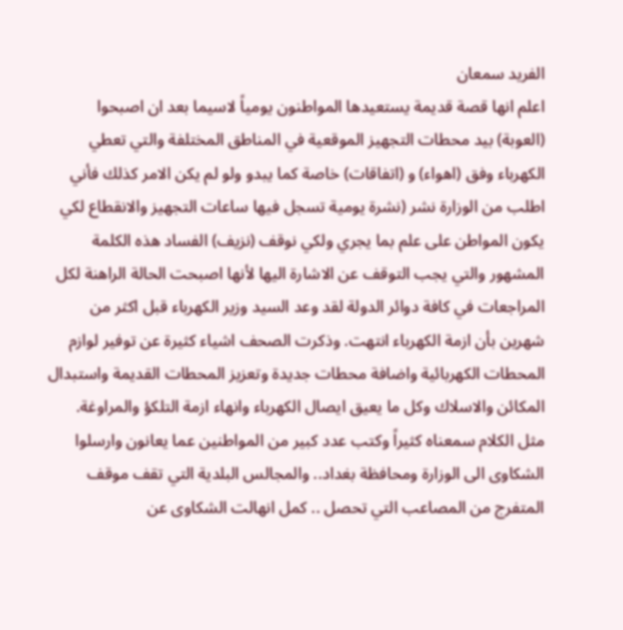الفريد سمعان
اعلم انها قصة قديمة يستعيدها المواطنون يومياً لاسيما بعد ان اصبحوا (العوبة) بيد محطات التجهيز الموقعية في المناطق المختلفة والتي تعطي الكهرباء وفق (اهواء) و (اتفاقات) خاصة كما يبدو ولو لم يكن الامر كذلك فأني اطلب من الوزارة نشر (نشرة يومية تسجل فيها ساعات التجهيز والانقطاع لكي يكون المواطن على علم بما يجري ولكي نوقف (نزيف) الفساد هذه الكلمة المشهور والتي يجب التوقف عن الاشارة اليها لأنها اصبحت الحالة الراهنة لكل المراجعات في كافة دوائر الدولة لقد وعد السيد وزير الكهرباء قبل اكثر من شهرين بأن ازمة الكهرباء انتهت. وذكرت الصحف اشياء كثيرة عن توفير لوازم المحطات الكهربائية واضافة محطات جديدة وتعزيز المحطات القديمة واستبدال المكائن والاسلاك وكل ما يعيق ايصال الكهرباء وانهاء ازمة التلكؤ والمراوغة. مثل الكلام سمعناه كثيراً وكتب عدد كبير من المواطنين عما يعانون وارسلوا الشكاوى الى الوزارة ومحافظة بغداد.. والمجالس البلدية التي تقف موقف المتفرج من المصاعب التي تحصل .. كمل انهالت الشكاوى عن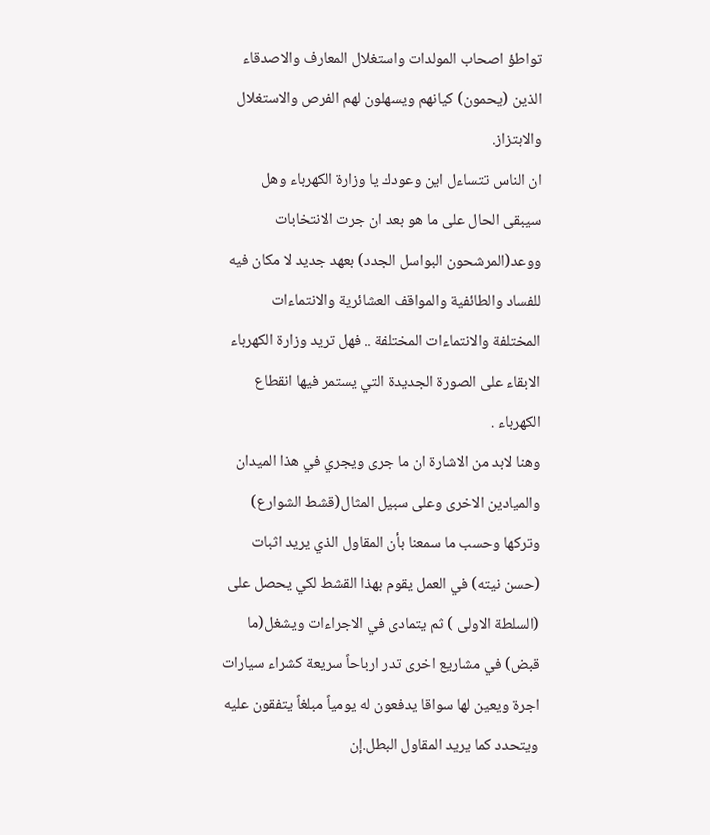تواطؤ اصحاب المولدات واستغلال المعارف والاصدقاء الذين (يحمون) كيانهم ويسهلون لهم الفرص والاستغلال والابتزاز.
ان الناس تتساءل اين وعودك يا وزارة الكهرباء وهل سيبقى الحال على ما هو بعد ان جرت الانتخابات ووعد(المرشحون البواسل الجدد) بعهد جديد لا مكان فيه للفساد والطائفية والمواقف العشائرية والانتماءات المختلفة والانتماءات المختلفة .. فهل تريد وزارة الكهرباء الابقاء على الصورة الجديدة التي يستمر فيها انقطاع الكهرباء .
وهنا لابد من الاشارة ان ما جرى ويجري في هذا الميدان والميادين الاخرى وعلى سبيل المثال(قشط الشوارع) وتركها وحسب ما سمعنا بأن المقاول الذي يريد اثبات (حسن نيته) في العمل يقوم بهذا القشط لكي يحصل على (السلطة الاولى ) ثم يتمادى في الاجراءات ويشغل(ما قبض) في مشاريع اخرى تدر ارباحاً سريعة كشراء سيارات اجرة ويعين لها سواقا يدفعون له يومياً مبلغاً يتفقون عليه ويتحدد كما يريد المقاول البطل.إن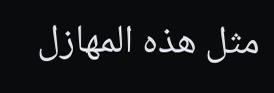مثل هذه المهازل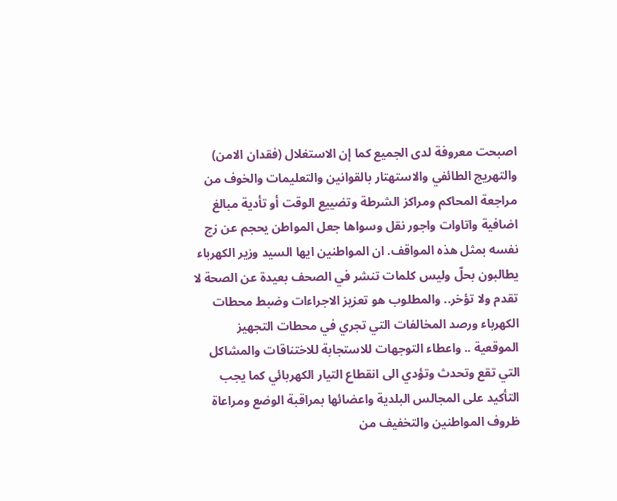اصبحت معروفة لدى الجميع كما إن الاستغلال (فقدان الامن) والتهريج الطائفي والاستهتار بالقوانين والتعليمات والخوف من مراجعة المحاكم ومراكز الشرطة وتضييع الوقت أو تأدية مبالغ اضافية واتاوات واجور نقل وسواها جعل المواطن يحجم عن زج نفسه بمثل هذه المواقف. ان المواطنين ايها السيد وزير الكهرباء يطالبون بحلّ وليس كلمات تنشر في الصحف بعيدة عن الصحة لا تقدم ولا تؤخر.. والمطلوب هو تعزيز الاجراءات وضبط محطات الكهرباء ورصد المخالفات التي تجري في محطات التجهيز الموقعية .. واعطاء التوجهات للاستجابة للاختناقات والمشاكل التي تقع وتحدث وتؤدي الى انقطاع التيار الكهربائي كما يجب التأكيد على المجالس البلدية واعضائها بمراقبة الوضع ومراعاة ظروف المواطنين والتخفيف من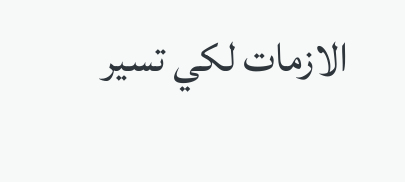الازمات لكي تسير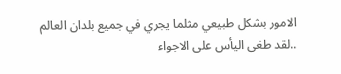الامور بشكل طبيعي مثلما يجري في جميع بلدان العالم ..لقد طغى اليأس على الاجواء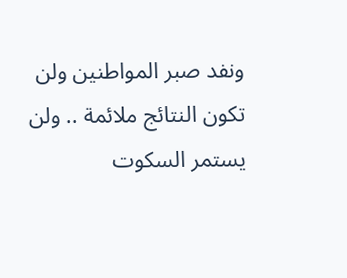ونفد صبر المواطنين ولن تكون النتائج ملائمة .. ولن يستمر السكوت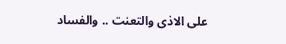على الاذى والتعنت .. والفساد